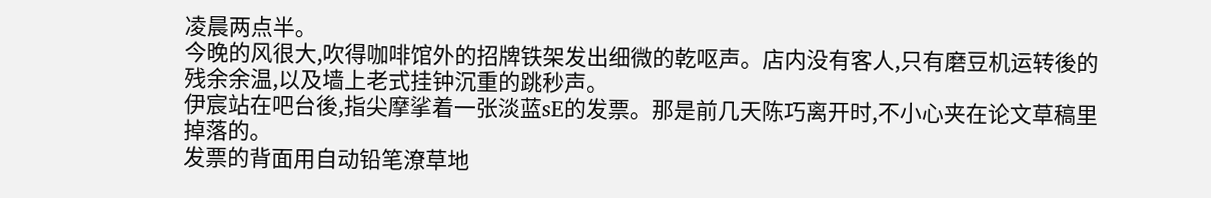凌晨两点半。
今晚的风很大,吹得咖啡馆外的招牌铁架发出细微的乾呕声。店内没有客人,只有磨豆机运转後的残余余温,以及墙上老式挂钟沉重的跳秒声。
伊宸站在吧台後,指尖摩挲着一张淡蓝sE的发票。那是前几天陈巧离开时,不小心夹在论文草稿里掉落的。
发票的背面用自动铅笔潦草地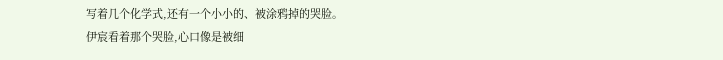写着几个化学式,还有一个小小的、被涂鸦掉的哭脸。
伊宸看着那个哭脸,心口像是被细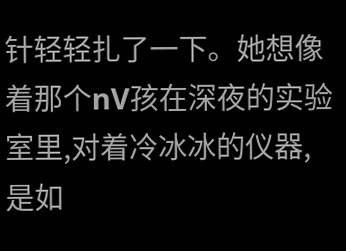针轻轻扎了一下。她想像着那个nV孩在深夜的实验室里,对着冷冰冰的仪器,是如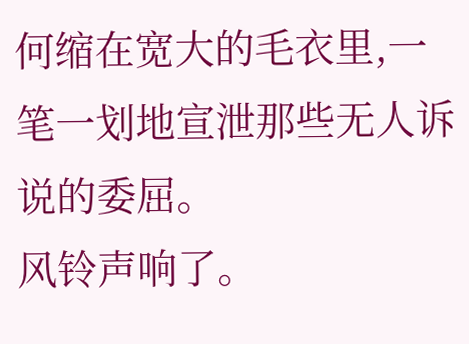何缩在宽大的毛衣里,一笔一划地宣泄那些无人诉说的委屈。
风铃声响了。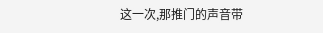这一次,那推门的声音带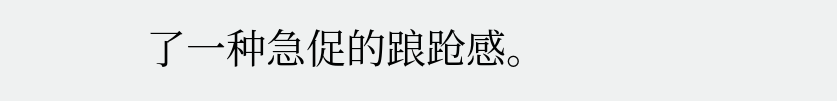了一种急促的踉跄感。